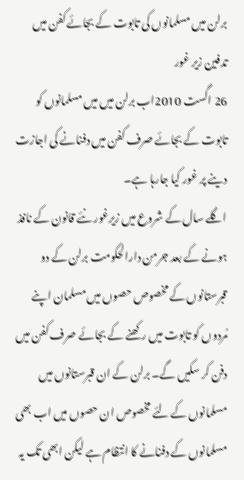برلن ميں مسلمانوں کی تابوت کے بجائے کفن ميں تدفين زير غور
26 اگست 2010اب برلن ميں ميں مسلمانوں کو تابوت کے بجائے صرف کفن ميں دفنانے کی اجازت دينے پر غور کيا جارہا ہے۔
اگلے سال کے شروع ميں زيرغور نئے قانون کے نافذ ہونے کے بعد جرمن دارالحکومت برلن کے دو قبرستانوں کے مخصوص حصوں ميں مسلمان اپنے مُردوں کو تابوت ميں رکھنے کے بجائے صرف کفن ميں دفن کر سکيں گے۔ برلن کے ان قبرستانوں میں مسلمانوں کے لئے مخصوص ان حصوں ميں اب بھی مسلمانوں کے دفنانے کا انتظام ہے ليکن ابھی تک يہ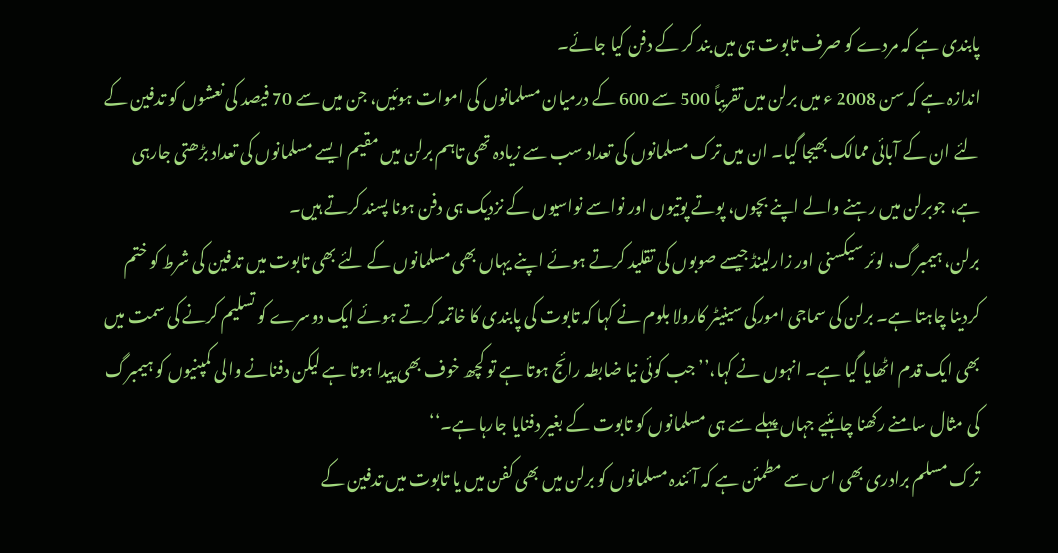پابندی ہے کہ مردے کو صرف تابوت ہی ميں بند کر کے دفن کيا جائے۔
اندازہ ہے کہ سن 2008 ء ميں برلن ميں تقريباً 500 سے 600 کے درميان مسلمانوں کی اموات ہوئيں، جن ميں سے 70 فيصد کی نعشوں کو تدفين کے لئے ان کے آبائی ممالک بھيجا گيا۔ ان ميں ترک مسلمانوں کی تعداد سب سے زيادہ تھی تاہم برلن ميں مقيم ايسے مسلمانوں کی تعداد بڑھتی جارہی ہے، جوبرلن ميں رہنے والے اپنے بچوں، پوتے پوتيوں اور نواسے نواسيوں کے نزديک ہی دفن ہونا پسند کرتے ہيں۔
برلن، ہيمبرگ، لوئر سيکسنی اور زارلينڈ جيسے صوبوں کی تقليد کرتے ہوئے اپنے يہاں بھی مسلمانوں کے لئے بھی تابوت ميں تدفين کی شرط کو ختم کردينا چاہتا ہے۔ برلن کی سماجی امورکی سينيٹر کارولا بلوم نے کہا کہ تابوت کی پابندی کا خاتمہ کرتے ہوئے ايک دوسرے کو تسليم کرنے کی سمت ميں بھی ايک قدم اٹھايا گيا ہے۔ انہوں نے کہا،’’جب کوئی نيا ضابطہ رائج ہوتا ہے تو کچھ خوف بھی پيدا ہوتا ہے ليکن دفنانے والی کمپنيوں کو ہيمبرگ کی مثال سامنے رکھنا چاہئيے جہاں پہلے سے ہی مسلمانوں کو تابوت کے بغير دفنايا جارہا ہے۔‘‘
ترک مسلم برادری بھی اس سے مطمئن ہے کہ آئندہ مسلمانوں کو برلن ميں بھی کفن ميں يا تابوت ميں تدفين کے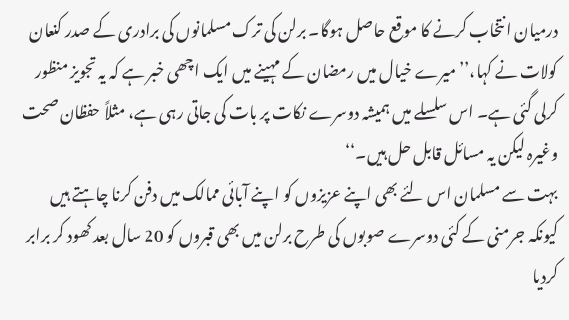درميان انتخاب کرنے کا موقع حاصل ہوگا۔ برلن کی ترک مسلمانوں کی برادری کے صدر کنعان کولات نے کہا،’’ ميرے خيال ميں رمضان کے مہينے ميں ايک اچھی خبر ہے کہ يہ تجويز منظور کرلی گئی ہے۔ اس سلسلے ميں ہميشہ دوسرے نکات پر بات کی جاتی رہی ہے، مثلاً حفظان صحت وغيرہ ليکن يہ مسائل قابل حل ہيں۔‘‘
بہت سے مسلمان اس لئے بھی اپنے عزيزوں کو اپنے آبائی ممالک ميں دفن کرنا چاہتے ہيں کيونکہ جرمنی کے کئی دوسرے صوبوں کی طرح برلن ميں بھی قبروں کو 20 سال بعد کھود کر برابر کرديا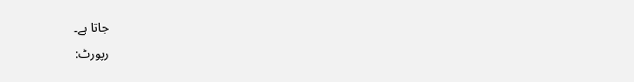جاتا ہے۔
رپورٹ: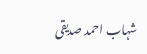شہاب احمد صدیقی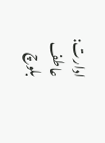ادارت: عاطف بلوچ